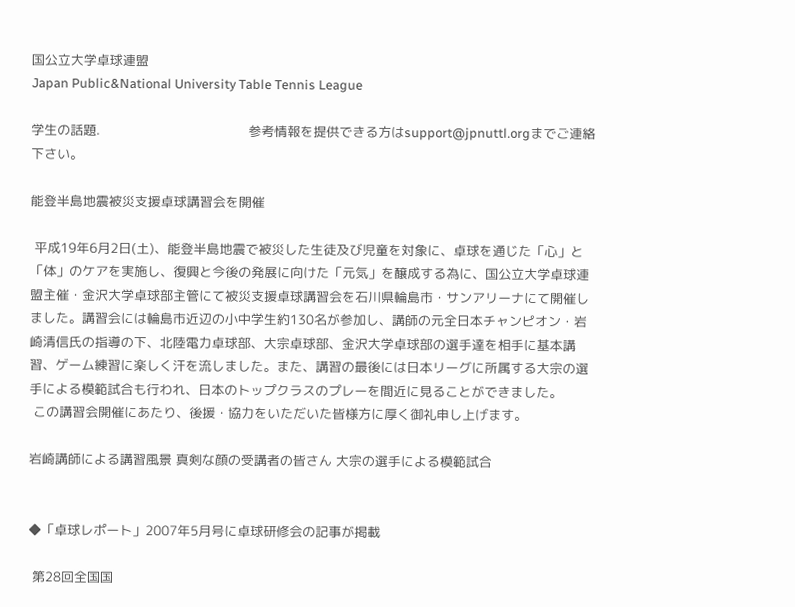国公立大学卓球連盟
Japan Public&National University Table Tennis League

学生の話題.                                     参考情報を提供できる方はsupport@jpnuttl.orgまでご連絡下さい。

能登半島地震被災支援卓球講習会を開催

 平成19年6月2日(土)、能登半島地震で被災した生徒及び児童を対象に、卓球を通じた「心」と「体」のケアを実施し、復興と今後の発展に向けた「元気」を醸成する為に、国公立大学卓球連盟主催・金沢大学卓球部主管にて被災支援卓球講習会を石川県輪島市・サンアリーナにて開催しました。講習会には輪島市近辺の小中学生約130名が参加し、講師の元全日本チャンピオン・岩崎清信氏の指導の下、北陸電力卓球部、大宗卓球部、金沢大学卓球部の選手達を相手に基本講習、ゲーム練習に楽しく汗を流しました。また、講習の最後には日本リーグに所属する大宗の選手による模範試合も行われ、日本のトップクラスのプレーを間近に見ることができました。
 この講習会開催にあたり、後援・協力をいただいた皆様方に厚く御礼申し上げます。

岩崎講師による講習風景 真剣な顔の受講者の皆さん 大宗の選手による模範試合


◆「卓球レポート」2007年5月号に卓球研修会の記事が掲載

 第28回全国国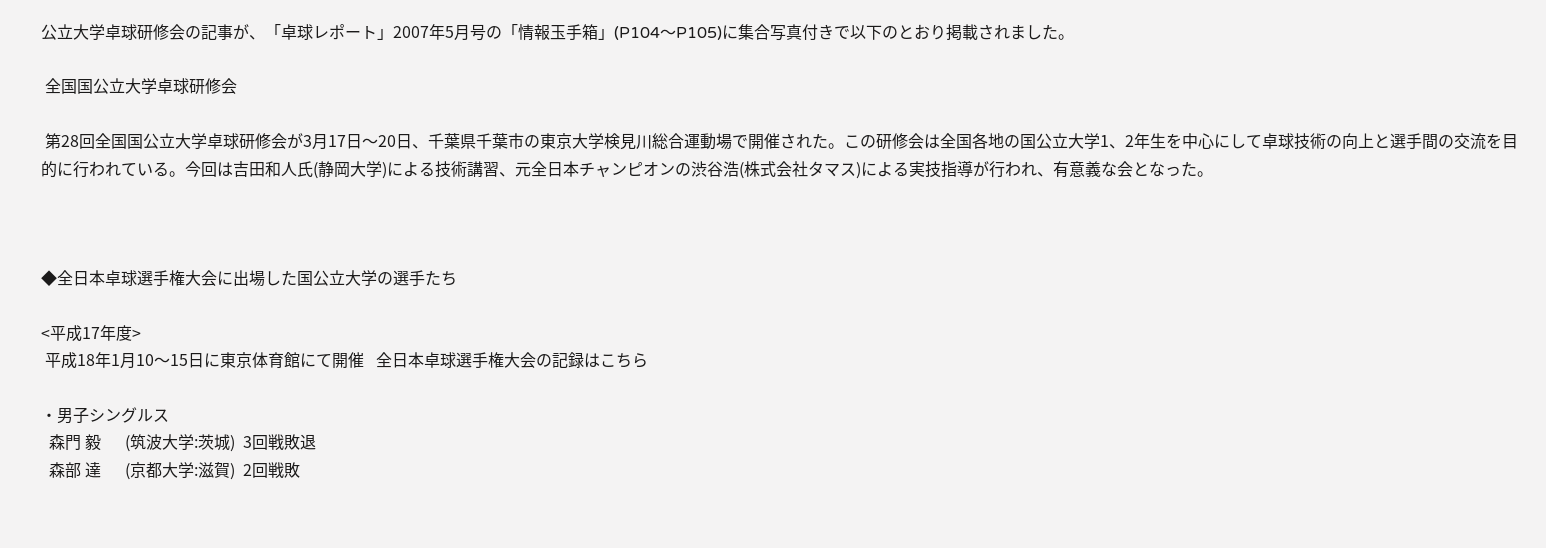公立大学卓球研修会の記事が、「卓球レポート」2007年5月号の「情報玉手箱」(P104〜P105)に集合写真付きで以下のとおり掲載されました。

 全国国公立大学卓球研修会

 第28回全国国公立大学卓球研修会が3月17日〜20日、千葉県千葉市の東京大学検見川総合運動場で開催された。この研修会は全国各地の国公立大学1、2年生を中心にして卓球技術の向上と選手間の交流を目的に行われている。今回は吉田和人氏(静岡大学)による技術講習、元全日本チャンピオンの渋谷浩(株式会社タマス)による実技指導が行われ、有意義な会となった。



◆全日本卓球選手権大会に出場した国公立大学の選手たち

<平成17年度>
 平成18年1月10〜15日に東京体育館にて開催   全日本卓球選手権大会の記録はこちら

・男子シングルス
  森門 毅      (筑波大学:茨城)  3回戦敗退
  森部 達      (京都大学:滋賀)  2回戦敗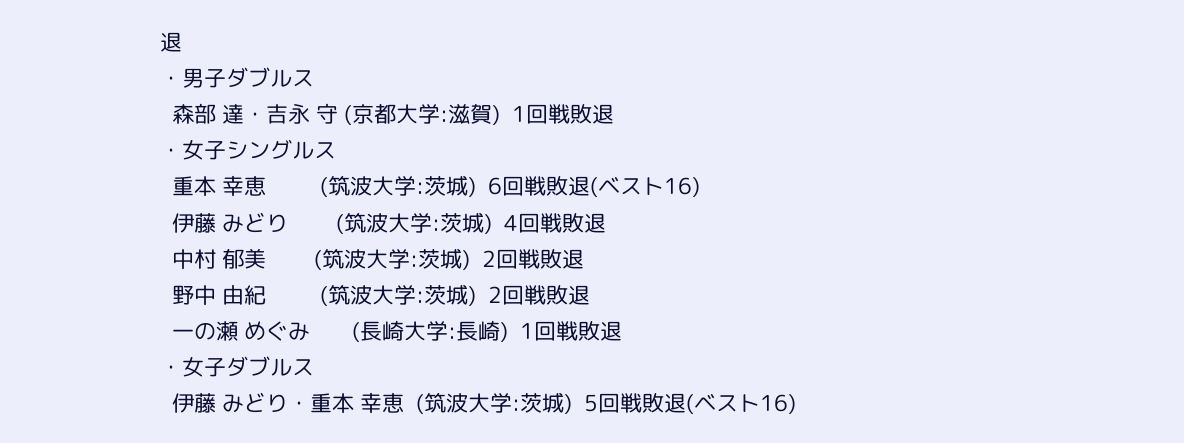退
・男子ダブルス
  森部 達・吉永 守 (京都大学:滋賀)  1回戦敗退
・女子シングルス
  重本 幸恵         (筑波大学:茨城)  6回戦敗退(ベスト16)
  伊藤 みどり        (筑波大学:茨城)  4回戦敗退
  中村 郁美        (筑波大学:茨城)  2回戦敗退
  野中 由紀         (筑波大学:茨城)  2回戦敗退
  一の瀬 めぐみ       (長崎大学:長崎)  1回戦敗退
・女子ダブルス
  伊藤 みどり・重本 幸恵  (筑波大学:茨城)  5回戦敗退(ベスト16)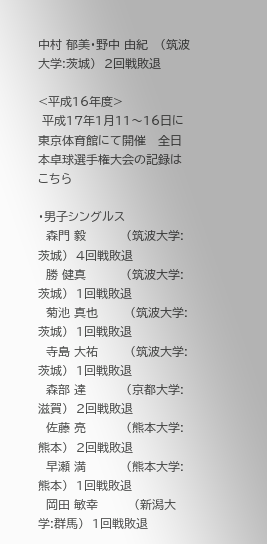中村 郁美・野中 由紀   (筑波大学:茨城)  2回戦敗退

<平成16年度>
 平成17年1月11〜16日に東京体育館にて開催   全日本卓球選手権大会の記録はこちら

・男子シングルス
  森門 毅          (筑波大学:茨城)  4回戦敗退
  勝 健真          (筑波大学:茨城)  1回戦敗退
  菊池 真也        (筑波大学:茨城)  1回戦敗退
  寺島 大祐        (筑波大学:茨城)  1回戦敗退
  森部 達          (京都大学:滋賀)  2回戦敗退
  佐藤 亮          (熊本大学:熊本)  2回戦敗退
  早瀬 満          (熊本大学:熊本)  1回戦敗退
  岡田 敏幸         (新潟大学:群馬)  1回戦敗退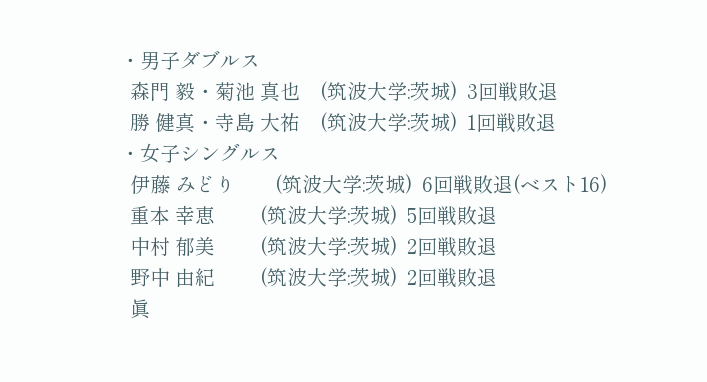・男子ダブルス
  森門 毅・菊池 真也    (筑波大学:茨城)  3回戦敗退
  勝 健真・寺島 大祐    (筑波大学:茨城)  1回戦敗退
・女子シングルス
  伊藤 みどり        (筑波大学:茨城)  6回戦敗退(ベスト16)
  重本 幸恵         (筑波大学:茨城)  5回戦敗退
  中村 郁美         (筑波大学:茨城)  2回戦敗退
  野中 由紀         (筑波大学:茨城)  2回戦敗退
  眞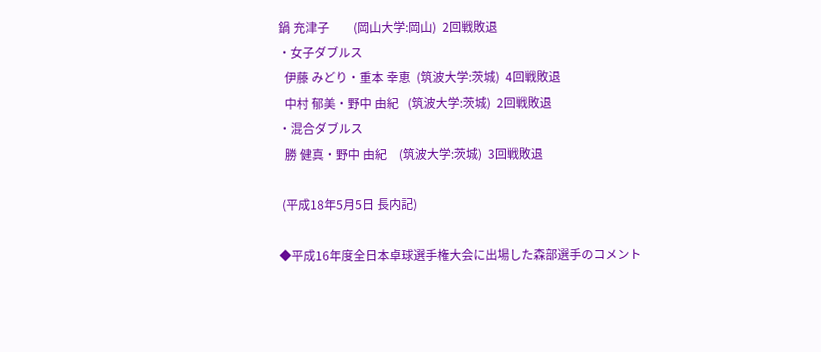鍋 充津子        (岡山大学:岡山)  2回戦敗退
・女子ダブルス
  伊藤 みどり・重本 幸恵  (筑波大学:茨城)  4回戦敗退
  中村 郁美・野中 由紀   (筑波大学:茨城)  2回戦敗退
・混合ダブルス
  勝 健真・野中 由紀    (筑波大学:茨城)  3回戦敗退

 (平成18年5月5日 長内記)

◆平成16年度全日本卓球選手権大会に出場した森部選手のコメント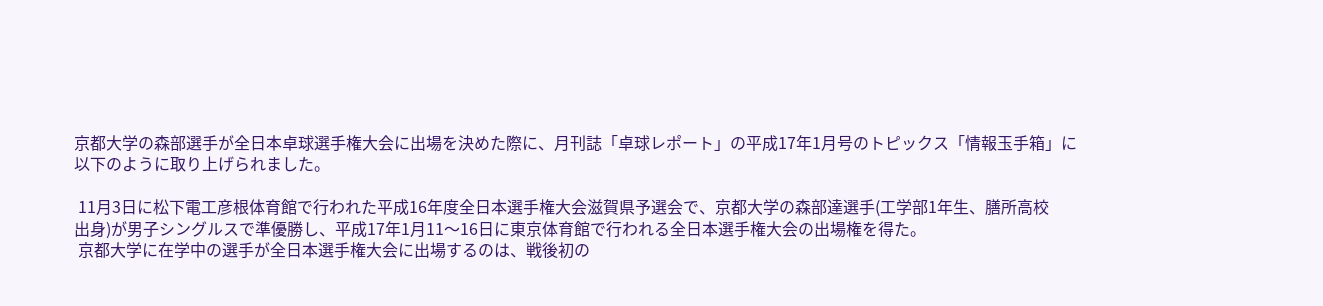京都大学の森部選手が全日本卓球選手権大会に出場を決めた際に、月刊誌「卓球レポート」の平成17年1月号のトピックス「情報玉手箱」に
以下のように取り上げられました。

 11月3日に松下電工彦根体育館で行われた平成16年度全日本選手権大会滋賀県予選会で、京都大学の森部達選手(工学部1年生、膳所高校
出身)が男子シングルスで準優勝し、平成17年1月11〜16日に東京体育館で行われる全日本選手権大会の出場権を得た。
 京都大学に在学中の選手が全日本選手権大会に出場するのは、戦後初の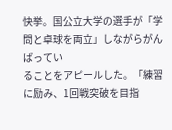快挙。国公立大学の選手が「学問と卓球を両立」しながらがんばってい
ることをアピールした。「練習に励み、1回戦突破を目指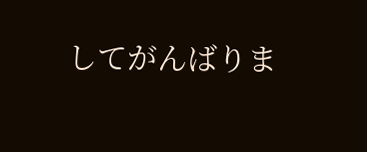してがんばりま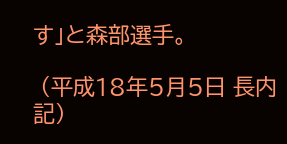す」と森部選手。

 (平成18年5月5日 長内記)